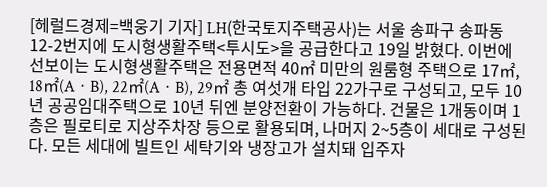[헤럴드경제=백웅기 기자] LH(한국토지주택공사)는 서울 송파구 송파동 12-2번지에 도시형생활주택<투시도>을 공급한다고 19일 밝혔다. 이번에 선보이는 도시형생활주택은 전용면적 40㎡ 미만의 원룸형 주택으로 17㎡, 18㎡(AㆍB), 22㎡(AㆍB), 29㎡ 총 여섯개 타입 22가구로 구성되고, 모두 10년 공공임대주택으로 10년 뒤엔 분양전환이 가능하다. 건물은 1개동이며 1층은 필로티로 지상주차장 등으로 활용되며, 나머지 2~5층이 세대로 구성된다. 모든 세대에 빌트인 세탁기와 냉장고가 설치돼 입주자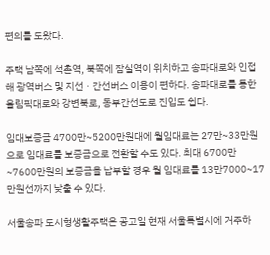편의를 도왔다.

주택 남쪽에 석촌역, 북쪽에 잠실역이 위치하고 송파대로와 인접해 광역버스 및 지선ㆍ간선버스 이용이 편하다. 송파대로를 통한 올림픽대로와 강변북로, 동부간선도로 진입도 쉽다.

임대보증금 4700만~5200만원대에 월임대료는 27만~33만원으로 임대료를 보증금으로 전환할 수도 있다. 최대 6700만~7600만원의 보증금을 납부할 경우 월 임대료를 13만7000~17만원선까지 낮출 수 있다.

서울송파 도시형생활주택은 공고일 현재 서울특별시에 거주하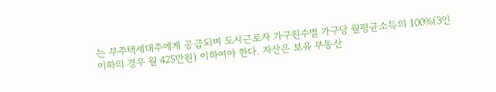는 무주택세대주에게 공급되며 도시근로자 가구원수별 가구당 월평균소득의 100%(3인 이하의 경우 월 425만원) 이하여야 한다. 자산은 보유 부동산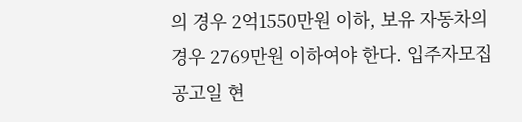의 경우 2억1550만원 이하, 보유 자동차의 경우 2769만원 이하여야 한다. 입주자모집공고일 현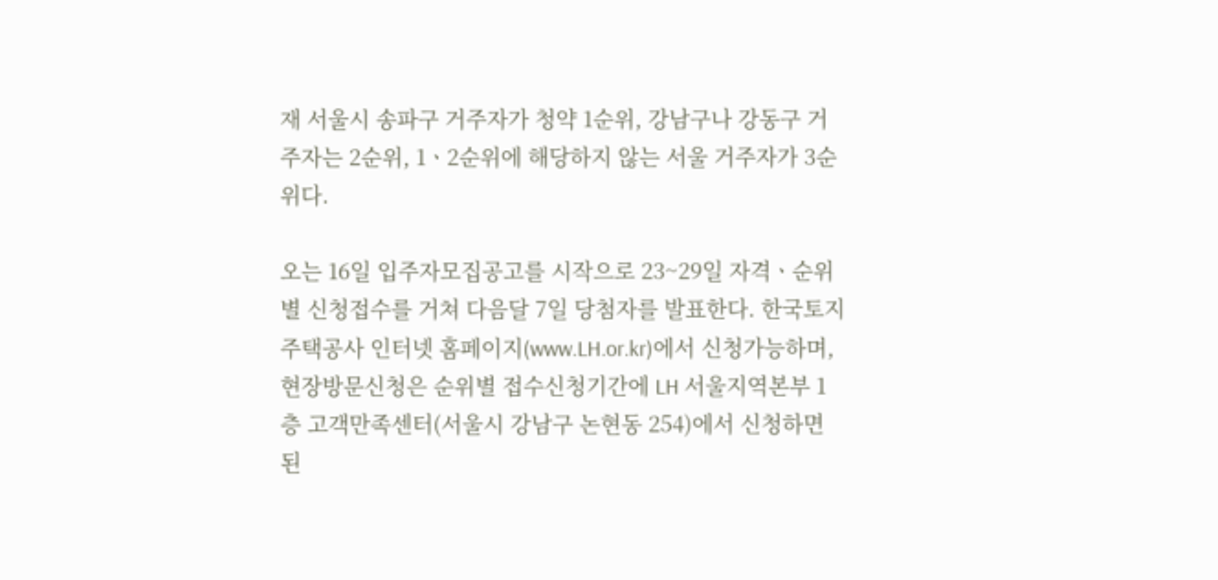재 서울시 송파구 거주자가 청약 1순위, 강남구나 강동구 거주자는 2순위, 1ㆍ2순위에 해당하지 않는 서울 거주자가 3순위다.

오는 16일 입주자모집공고를 시작으로 23~29일 자격ㆍ순위별 신청접수를 거쳐 다음달 7일 당첨자를 발표한다. 한국토지주택공사 인터넷 홈페이지(www.LH.or.kr)에서 신청가능하며, 현장방문신청은 순위별 접수신청기간에 LH 서울지역본부 1층 고객만족센터(서울시 강남구 논현동 254)에서 신청하면 된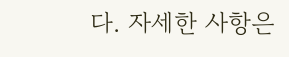다. 자세한 사항은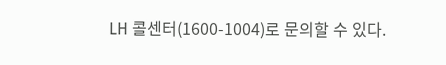LH 콜센터(1600-1004)로 문의할 수 있다.